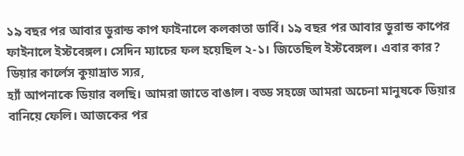১৯ বছর পর আবার ডুরান্ড কাপ ফাইনালে কলকাতা ডার্বি। ১৯ বছর পর আবার ডুরান্ড কাপের ফাইনালে ইস্টবেঙ্গল। সেদিন ম্যাচের ফল হয়েছিল ২-১। জিতেছিল ইস্টবেঙ্গল। এবার কার?
ডিয়ার কার্লেস কুয়াদ্রাত স্যর,
হ্যাঁ আপনাকে ডিয়ার বলছি। আমরা জাতে বাঙাল। বড্ড সহজে আমরা অচেনা মানুষকে ডিয়ার বানিয়ে ফেলি। আজকের পর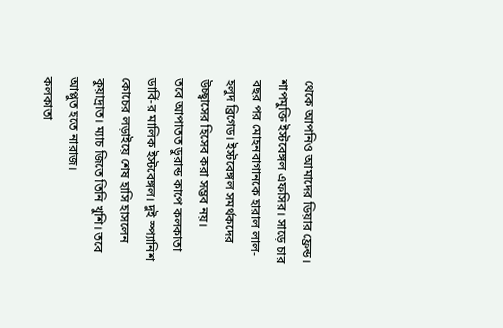থেকে আপনিও আমাদের ডিয়ার ফ্রেন্ড।
শাপমুক্তি ইস্টবেঙ্গল এফসির। সাড়ে চার বছর পর মোহনবাগানকে হারাল লাল-হলুদ ব্রিগেড। ইস্টবেঙ্গল সমর্থকদের উচ্ছ্বাসের হিসেব করা সম্ভব নয়।
তবে আপাতত ডুরান্ড কাপে কলকাতা ডার্বি-র মালিক ইস্টবেঙ্গল। দুই স্প্যানিশ কোচের লড়াইয়ে শেষ হাসি হাসলেন কুয়াদ্রাত। ম্যাচ জিতে তিনি খুশি। তবে আপ্লুত হতে নারাজ।
কলকাতা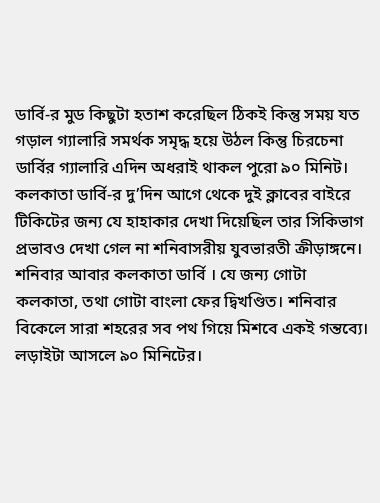ডার্বি-র মুড কিছুটা হতাশ করেছিল ঠিকই কিন্তু সময় যত গড়াল গ্যালারি সমর্থক সমৃদ্ধ হয়ে উঠল কিন্তু চিরচেনা ডার্বির গ্যালারি এদিন অধরাই থাকল পুরো ৯০ মিনিট।
কলকাতা ডার্বি-র দু’দিন আগে থেকে দুই ক্লাবের বাইরে টিকিটের জন্য যে হাহাকার দেখা দিয়েছিল তার সিকিভাগ প্রভাবও দেখা গেল না শনিবাসরীয় যুবভারতী ক্রীড়াঙ্গনে।
শনিবার আবার কলকাতা ডার্বি । যে জন্য গোটা কলকাতা, তথা গোটা বাংলা ফের দ্বিখণ্ডিত। শনিবার বিকেলে সারা শহরের সব পথ গিয়ে মিশবে একই গন্তব্যে।
লড়াইটা আসলে ৯০ মিনিটের।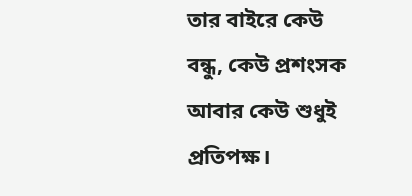তার বাইরে কেউ বন্ধু, কেউ প্রশংসক আবার কেউ শুধুই প্রতিপক্ষ।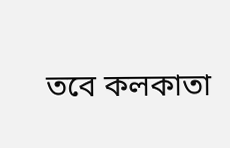তবে কলকাতা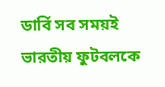ডার্বি সব সময়ই ভারতীয় ফুটবলকে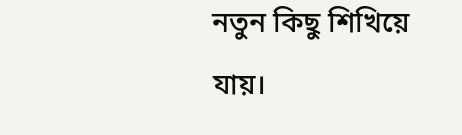নতুন কিছু শিখিয়ে যায়।